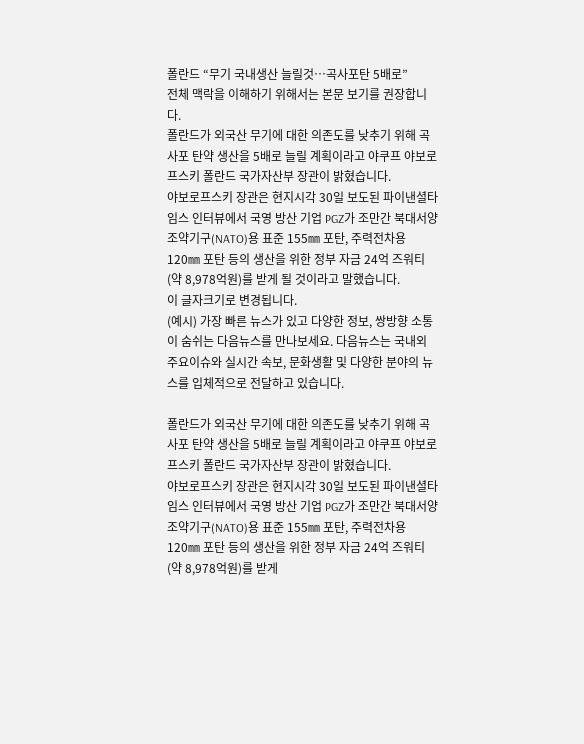폴란드 “무기 국내생산 늘릴것…곡사포탄 5배로”
전체 맥락을 이해하기 위해서는 본문 보기를 권장합니다.
폴란드가 외국산 무기에 대한 의존도를 낮추기 위해 곡사포 탄약 생산을 5배로 늘릴 계획이라고 야쿠프 야보로프스키 폴란드 국가자산부 장관이 밝혔습니다.
야보로프스키 장관은 현지시각 30일 보도된 파이낸셜타임스 인터뷰에서 국영 방산 기업 PGZ가 조만간 북대서양조약기구(NATO)용 표준 155㎜ 포탄, 주력전차용 120㎜ 포탄 등의 생산을 위한 정부 자금 24억 즈워티(약 8,978억원)를 받게 될 것이라고 말했습니다.
이 글자크기로 변경됩니다.
(예시) 가장 빠른 뉴스가 있고 다양한 정보, 쌍방향 소통이 숨쉬는 다음뉴스를 만나보세요. 다음뉴스는 국내외 주요이슈와 실시간 속보, 문화생활 및 다양한 분야의 뉴스를 입체적으로 전달하고 있습니다.

폴란드가 외국산 무기에 대한 의존도를 낮추기 위해 곡사포 탄약 생산을 5배로 늘릴 계획이라고 야쿠프 야보로프스키 폴란드 국가자산부 장관이 밝혔습니다.
야보로프스키 장관은 현지시각 30일 보도된 파이낸셜타임스 인터뷰에서 국영 방산 기업 PGZ가 조만간 북대서양조약기구(NATO)용 표준 155㎜ 포탄, 주력전차용 120㎜ 포탄 등의 생산을 위한 정부 자금 24억 즈워티(약 8,978억원)를 받게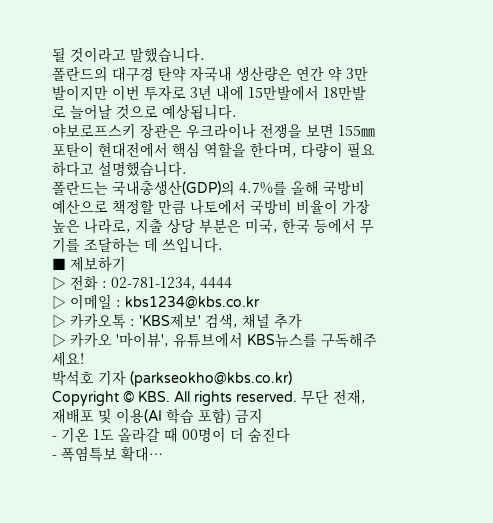될 것이라고 말했습니다.
폴란드의 대구경 탄약 자국내 생산량은 연간 약 3만발이지만 이번 투자로 3년 내에 15만발에서 18만발로 늘어날 것으로 예상됩니다.
야보로프스키 장관은 우크라이나 전쟁을 보면 155㎜ 포탄이 현대전에서 핵심 역할을 한다며, 다량이 필요하다고 설명했습니다.
폴란드는 국내총생산(GDP)의 4.7%를 올해 국방비 예산으로 책정할 만큼 나토에서 국방비 비율이 가장 높은 나라로, 지출 상당 부분은 미국, 한국 등에서 무기를 조달하는 데 쓰입니다.
■ 제보하기
▷ 전화 : 02-781-1234, 4444
▷ 이메일 : kbs1234@kbs.co.kr
▷ 카카오톡 : 'KBS제보' 검색, 채널 추가
▷ 카카오 '마이뷰', 유튜브에서 KBS뉴스를 구독해주세요!
박석호 기자 (parkseokho@kbs.co.kr)
Copyright © KBS. All rights reserved. 무단 전재, 재배포 및 이용(AI 학습 포함) 금지
- 기온 1도 올라갈 때 00명이 더 숨진다
- 폭염특보 확대…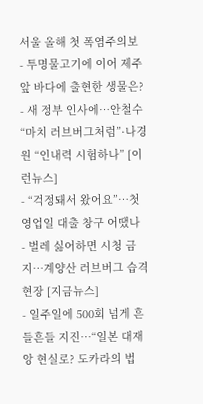서울 올해 첫 폭염주의보
- 투명물고기에 이어 제주 앞 바다에 출현한 생물은?
- 새 정부 인사에…안철수 “마치 러브버그처럼”·나경원 “인내력 시험하나” [이런뉴스]
- “걱정돼서 왔어요”…첫 영업일 대출 창구 어땠나
- 벌레 싫어하면 시청 금지…계양산 러브버그 습격 현장 [지금뉴스]
- 일주일에 500회 넘게 흔들흔들 지진…“일본 대재앙 현실로? 도카라의 법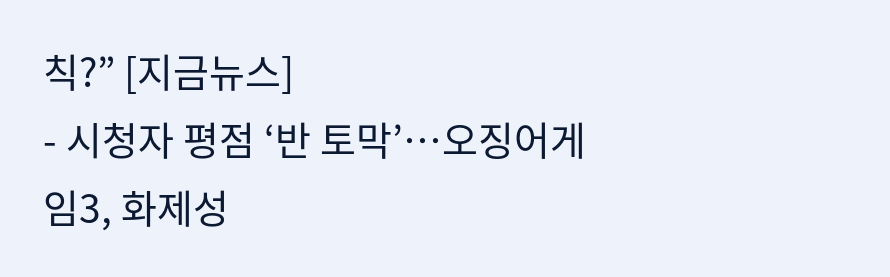칙?” [지금뉴스]
- 시청자 평점 ‘반 토막’…오징어게임3, 화제성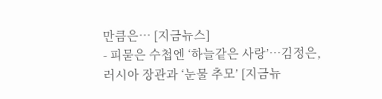만큼은… [지금뉴스]
- 피묻은 수첩엔 ‘하늘같은 사랑’…김정은, 러시아 장관과 ‘눈물 추모’ [지금뉴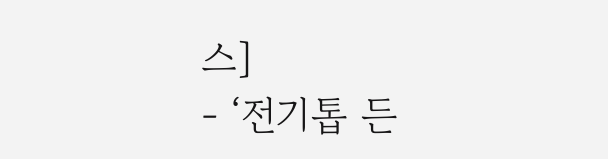스]
- ‘전기톱 든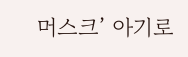머스크’ 아기로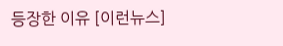등장한 이유 [이런뉴스]